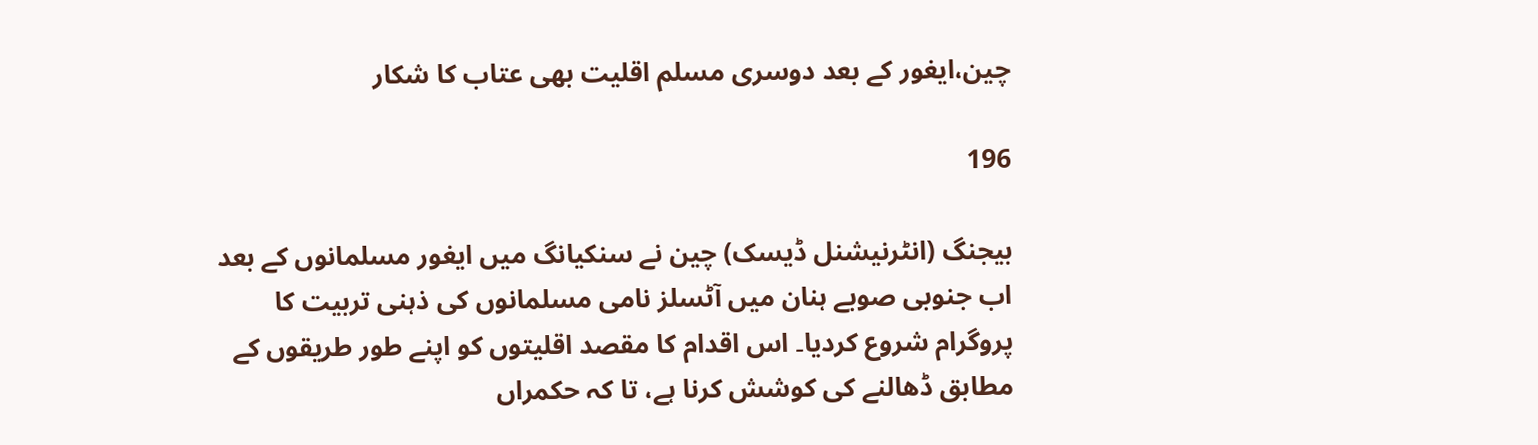چین،ایغور کے بعد دوسری مسلم اقلیت بھی عتاب کا شکار

196

بیجنگ (انٹرنیشنل ڈیسک) چین نے سنکیانگ میں ایغور مسلمانوں کے بعد اب جنوبی صوبے ہنان میں آٹسلز نامی مسلمانوں کی ذہنی تربیت کا پروگرام شروع کردیا۔ اس اقدام کا مقصد اقلیتوں کو اپنے طور طریقوں کے مطابق ڈھالنے کی کوشش کرنا ہے، تا کہ حکمراں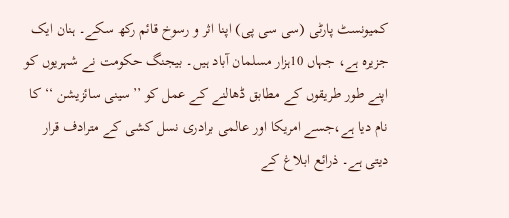کمیونسٹ پارٹی (سی سی پی) اپنا اثر و رسوخ قائم رکھ سکے۔ ہنان ایک جزیرہ ہے، جہاں 10ہزار مسلمان آباد ہیں۔ بیجنگ حکومت نے شہریوں کو اپنے طور طریقوں کے مطابق ڈھالنے کے عمل کو ’’سینی سائزیشن ‘‘ کا نام دیا ہے،جسے امریکا اور عالمی برادری نسل کشی کے مترادف قرار دیتی ہے۔ ذرائع ابلاغ کے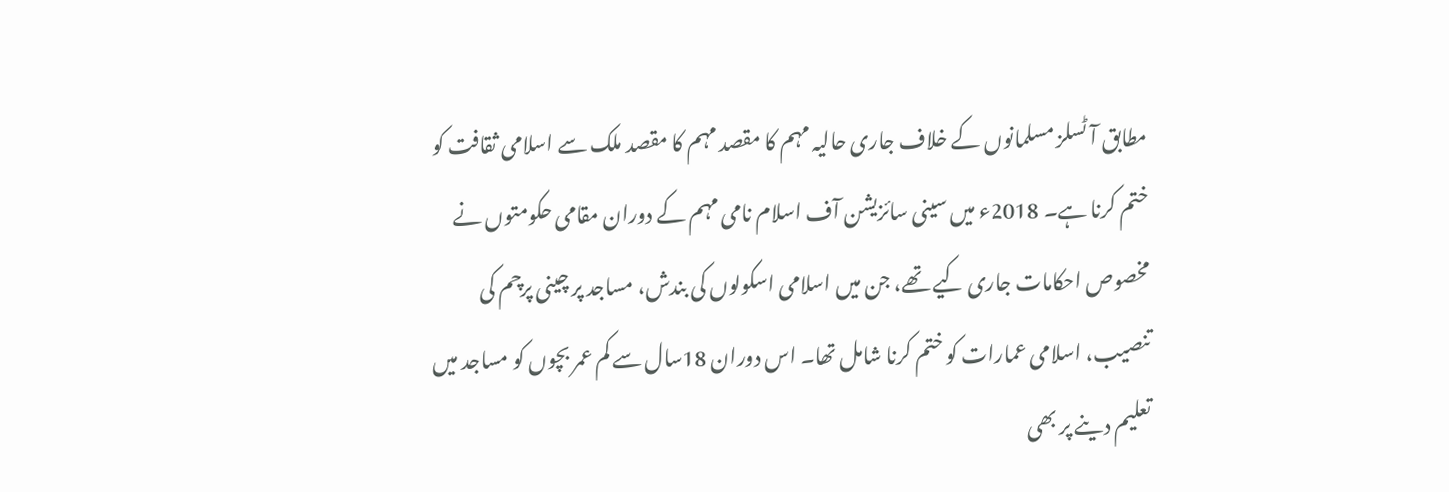مطابق آٹسلز مسلمانوں کے خلاف جاری حالیہ مہم کا مقصد مہم کا مقصد ملک سے اسلامی ثقافت کو ختم کرنا ہے۔ 2018ء میں سینی سائزیشن آف اسلام نامی مہم کے دوران مقامی حکومتوں نے مخصوص احکامات جاری کیے تھے، جن میں اسلامی اسکولوں کی بندش، مساجد پر چینی پرچم کی تنصیب، اسلامی عمارات کو ختم کرنا شامل تھا۔ اس دوران 18سال سے کم عمر بچوں کو مساجد میں تعلیم دینے پر بھی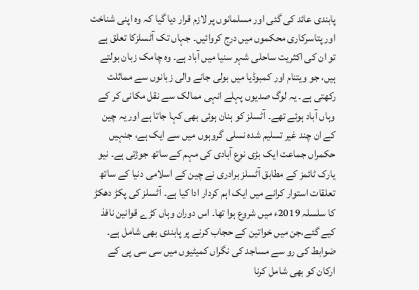پابندی عائد کی گئی اور مسلمانوں پر لازم قرار دیا گیا کہ وہ اپنی شناخت اور پتاسرکاری محکموں میں درج کروائیں۔ جہاں تک آٹسلزکا تعلق ہے تو ان کی اکثریت ساحلی شہر سنیا میں آباد ہے۔ وہ چامک زبان بولتے ہیں، جو ویتنام اور کمبوڈیا میں بولی جانے والی زبانوں سے مماثلت رکھتی ہے۔ یہ لوگ صدیوں پہلے انہی ممالک سے نقل مکانی کر کے وہاں آباد ہوئے تھے۔ آٹسلز کو ہنان ہوئی بھی کہا جاتا ہے اور یہ چین کے ان چند غیر تسلیم شدہ نسلی گروہوں میں سے ایک ہے، جنہیں حکمراں جماعت ایک بڑی نوع آبادی کی مہم کے ساتھ جوڑتی ہے۔ نیو یارک ٹائمز کے مطابق آٹسلز برادری نے چین کے اسلامی دنیا کے ساتھ تعلقات استوار کرانے میں ایک اہم کردار ادا کیا ہے۔ آٹسلز کی پکڑ دھکڑ کا سلسلہ 2019ء میں شروع ہوا تھا۔ اس دوران وہاں کڑے قوانین نافذ کیے گئے،جن میں خواتین کے حجاب کرنے پر پابندی بھی شامل ہے۔ ضوابط کی رو سے مساجد کی نگراں کمیٹیوں میں سی سی پی کے ارکان کو بھی شامل کرنا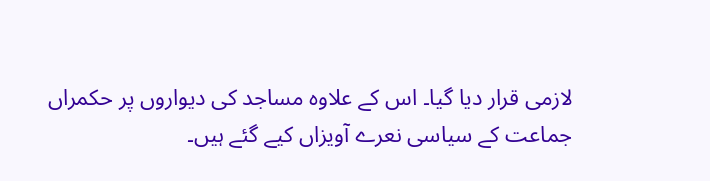لازمی قرار دیا گیا۔ اس کے علاوہ مساجد کی دیواروں پر حکمراں جماعت کے سیاسی نعرے آویزاں کیے گئے ہیں۔